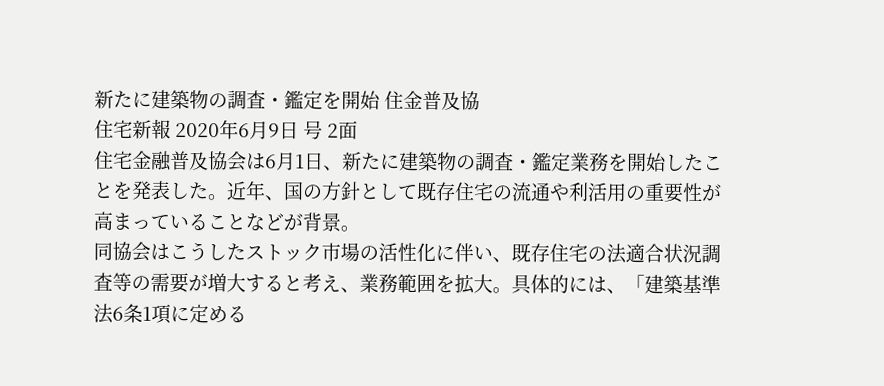新たに建築物の調査・鑑定を開始 住金普及協
住宅新報 2020年6月9日 号 2面
住宅金融普及協会は6月1日、新たに建築物の調査・鑑定業務を開始したことを発表した。近年、国の方針として既存住宅の流通や利活用の重要性が高まっていることなどが背景。
同協会はこうしたストック市場の活性化に伴い、既存住宅の法適合状況調査等の需要が増大すると考え、業務範囲を拡大。具体的には、「建築基準法6条1項に定める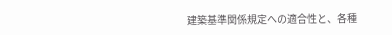建築基準関係規定への適合性と、各種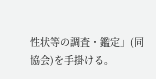性状等の調査・鑑定」(同協会)を手掛ける。